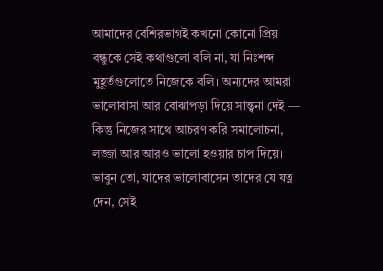আমাদের বেশিরভাগই কখনো কোনো প্রিয় বন্ধুকে সেই কথাগুলো বলি না, যা নিঃশব্দ মুহূর্তগুলোতে নিজেকে বলি। অন্যদের আমরা ভালোবাসা আর বোঝাপড়া দিয়ে সান্ত্বনা দেই — কিন্তু নিজের সাথে আচরণ করি সমালোচনা, লজ্জা আর আরও ভালো হওয়ার চাপ দিয়ে। ভাবুন তো, যাদের ভালোবাসেন তাদের যে যত্ন দেন, সেই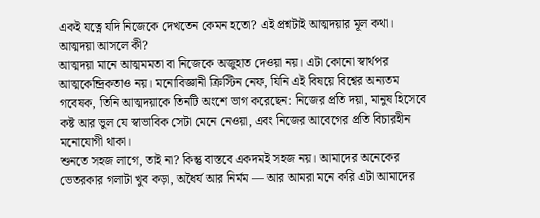একই যত্নে যদি নিজেকে দেখতেন কেমন হতো? এই প্রশ্নটাই আত্মদয়ার মূল কথা।
আত্মদয়া আসলে কী?
আত্মদয়া মানে আত্মমমতা বা নিজেকে অজুহাত দেওয়া নয়। এটা কোনো স্বার্থপর আত্মকেন্দ্রিকতাও নয়। মনোবিজ্ঞানী ক্রিস্টিন নেফ, যিনি এই বিষয়ে বিশ্বের অন্যতম গবেষক, তিনি আত্মদয়াকে তিনটি অংশে ভাগ করেছেন: নিজের প্রতি দয়া, মানুষ হিসেবে কষ্ট আর ভুল যে স্বাভাবিক সেটা মেনে নেওয়া, এবং নিজের আবেগের প্রতি বিচারহীন মনোযোগী থাকা।
শুনতে সহজ লাগে, তাই না? কিন্তু বাস্তবে একদমই সহজ নয়। আমাদের অনেকের ভেতরকার গলাটা খুব কড়া, অধৈর্য আর নির্মম — আর আমরা মনে করি এটা আমাদের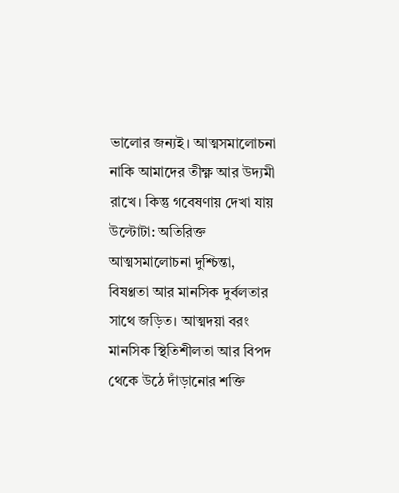ভালোর জন্যই। আত্মসমালোচনা নাকি আমাদের তীক্ষ্ণ আর উদ্যমী রাখে। কিন্তু গবেষণায় দেখা যায় উল্টোটা: অতিরিক্ত আত্মসমালোচনা দুশ্চিন্তা, বিষণ্ণতা আর মানসিক দুর্বলতার সাথে জড়িত। আত্মদয়া বরং মানসিক স্থিতিশীলতা আর বিপদ থেকে উঠে দাঁড়ানোর শক্তি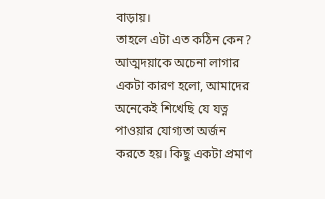বাড়ায়।
তাহলে এটা এত কঠিন কেন?
আত্মদয়াকে অচেনা লাগার একটা কারণ হলো, আমাদের অনেকেই শিখেছি যে যত্ন পাওয়ার যোগ্যতা অর্জন করতে হয়। কিছু একটা প্রমাণ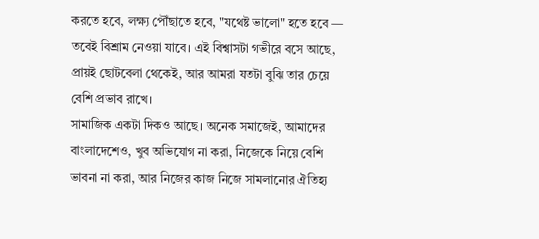করতে হবে, লক্ষ্য পৌঁছাতে হবে, "যথেষ্ট ভালো" হতে হবে — তবেই বিশ্রাম নেওয়া যাবে। এই বিশ্বাসটা গভীরে বসে আছে, প্রায়ই ছোটবেলা থেকেই, আর আমরা যতটা বুঝি তার চেয়ে বেশি প্রভাব রাখে।
সামাজিক একটা দিকও আছে। অনেক সমাজেই, আমাদের বাংলাদেশেও, খুব অভিযোগ না করা, নিজেকে নিয়ে বেশি ভাবনা না করা, আর নিজের কাজ নিজে সামলানোর ঐতিহ্য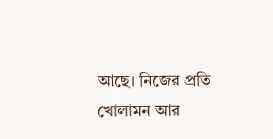আছে। নিজের প্রতি খোলামন আর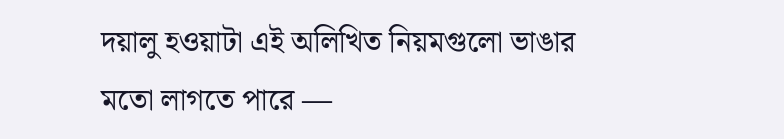দয়ালু হওয়াটা এই অলিখিত নিয়মগুলো ভাঙার মতো লাগতে পারে —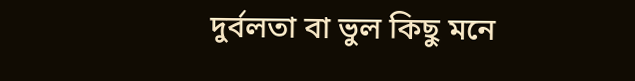দুর্বলতা বা ভুল কিছু মনে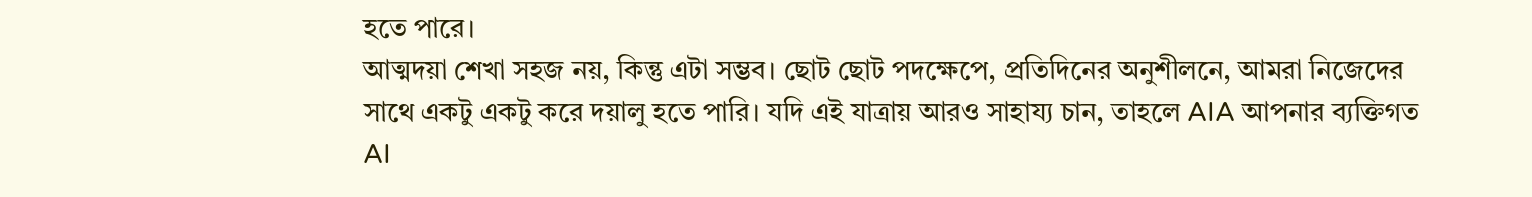হতে পারে।
আত্মদয়া শেখা সহজ নয়, কিন্তু এটা সম্ভব। ছোট ছোট পদক্ষেপে, প্রতিদিনের অনুশীলনে, আমরা নিজেদের সাথে একটু একটু করে দয়ালু হতে পারি। যদি এই যাত্রায় আরও সাহায্য চান, তাহলে AIA আপনার ব্যক্তিগত AI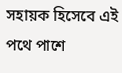সহায়ক হিসেবে এই পথে পাশে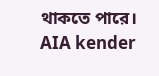থাকতে পারে।
AIA kender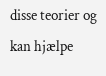disse teorier og kan hjælpe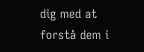dig med at forstå dem i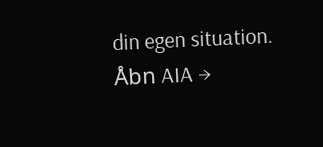din egen situation.
Åbn AIA →